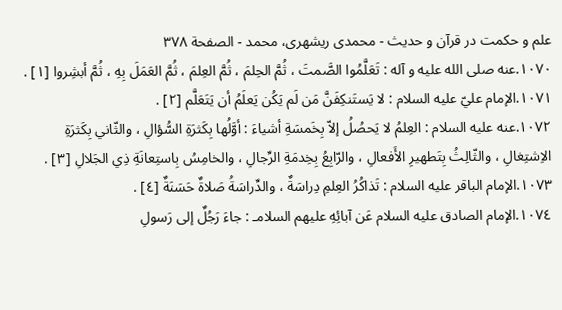علم و حكمت در قرآن و حديث - محمدی ریشهری، محمد - الصفحة ٣٧٨
١٠٧٠.عنه صلى الله عليه و آله : تَعَلَّمُوا الصَّمتَ ، ثُمَّ الحِلمَ ، ثُمَّ العِلمَ ، ثُمَّ العَمَلَ بِهِ ، ثُمَّ أبشِروا [١] .
١٠٧١.الإمام عليّ عليه السلام : لا يَستَنكِفَنَّ مَن لَم يَكُن يَعلَمُ أن يَتَعَلَّم [٢] .
١٠٧٢.عنه عليه السلام : العِلمُ لا يَحصُلُ إلاّ بِخَمسَةِ أشياءَ : أوَّلُها بِكَثرَةِ السُّؤالِ ، والثّاني بِكَثرَةِ الاِشتِغالِ ، والثّالِثُ بِتَطهيرِ الأَفعالِ ، والرّابِعُ بِخِدمَةِ الرِّجالِ ، والخامِسُ بِاستِعانَةِ ذِي الجَلالِ [٣] .
١٠٧٣.الإمام الباقر عليه السلام : تَذاكُرُ العِلمِ دِراسَةٌ ، والدِّراسَةُ صَلاةٌ حَسَنَةٌ [٤] .
١٠٧٤.الإمام الصادق عليه السلام عَن آبائِهِ عليهم السلامـ : جاءَ رَجُلٌ إلى رَسولِ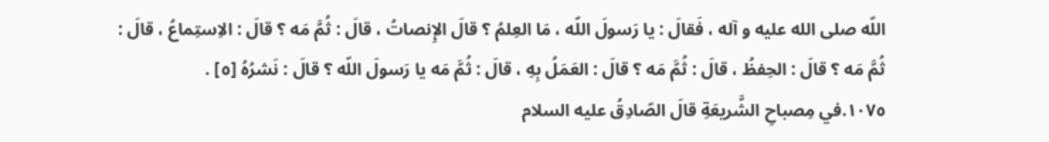اللّه صلى الله عليه و آله ، فَقالَ : يا رَسولَ اللّه ، مَا العِلمُ ؟ قالَ الإِنصاتُ ، قالَ : ثُمَّ مَه ؟ قالَ : الاِستِماعُ ، قالَ : ثُمَّ مَه ؟ قالَ : الحِفظُ ، قالَ : ثُمَّ مَه ؟ قالَ : العَمَلُ بِهِ ، قالَ : ثُمَّ مَه يا رَسولَ اللّه ؟ قالَ : نَشرُهُ [٥] .
١٠٧٥.في مِصباحِ الشَّريعَةِ قالَ الصّادِقُ عليه السلام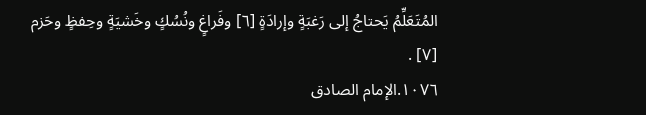المُتَعَلِّمُ يَحتاجُ إلى رَغبَةٍ وإرادَةٍ [٦] وفَراغٍ ونُسُكٍ وخَشيَةٍ وحِفظٍ وحَزم [٧] .
١٠٧٦.الإمام الصادق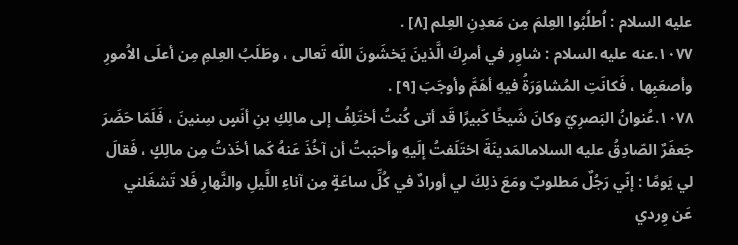عليه السلام : اُطلُبُوا العِلمَ مِن مَعدِنِ العِلم [٨] .
١٠٧٧.عنه عليه السلام : شاوِر في أمرِكَ الَّذينَ يَخشَونَ اللّه تَعالى ، وطَلَبُ العِلمِ مِن أعلَى الاُمورِ وأصعَبِها ، فَكانَتِ المُشاوَرَةُ فيهِ أهَمَّ وأوجَبَ [٩] .
١٠٧٨.عُنوانُ البَصرِيّ وكانَ شَيخًا كَبيرًا قَد أتى كُنتُ أختَلِفُ إلى مالِكِ بنِ أنَسٍ سِنينَ ، فَلَمّا حَضَرَ جَعفَرٌ الصّادِقُ عليه السلامالمَدينَةَ اختَلَفتُ إلَيهِ وأحبَبتُ أن آخُذَ عَنهُ كَما أخَذتُ مِن مالِكٍ ، فَقالَ لي يَومًا : إنّي رَجُلٌ مَطلوبٌ ومَعَ ذلِكَ لي أورادٌ في كُلِّ ساعَةٍ مِن آناءِ اللَّيلِ والنَّهارِ فَلا تَشغَلني عَن وِردي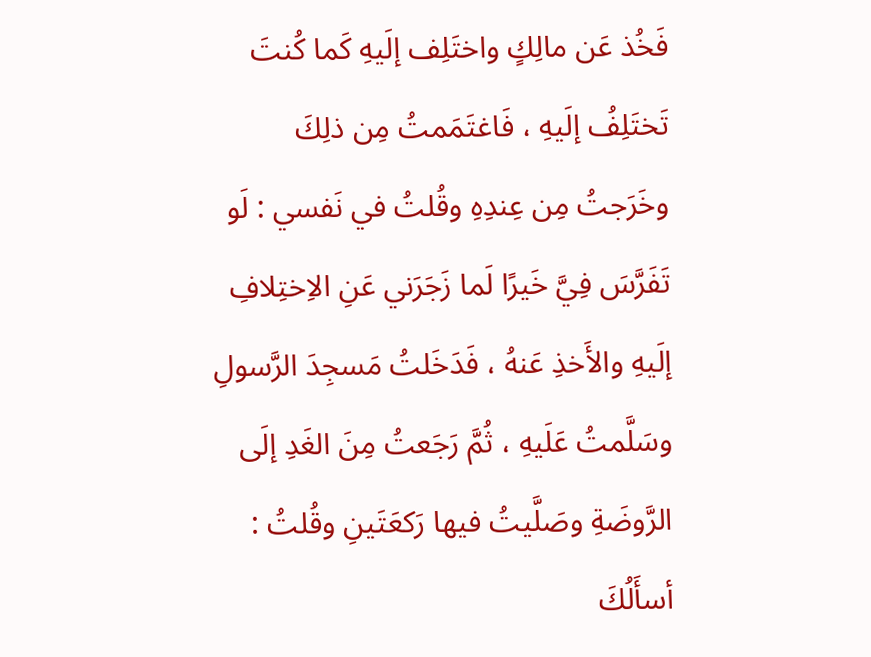فَخُذ عَن مالِكٍ واختَلِف إلَيهِ كَما كُنتَ تَختَلِفُ إلَيهِ ، فَاغتَمَمتُ مِن ذلِكَ وخَرَجتُ مِن عِندِهِ وقُلتُ في نَفسي : لَو تَفَرَّسَ فِيَّ خَيرًا لَما زَجَرَني عَنِ الاِختِلافِ إلَيهِ والأَخذِ عَنهُ ، فَدَخَلتُ مَسجِدَ الرَّسولِ وسَلَّمتُ عَلَيهِ ، ثُمَّ رَجَعتُ مِنَ الغَدِ إلَى الرَّوضَةِ وصَلَّيتُ فيها رَكعَتَينِ وقُلتُ : أسأَلُكَ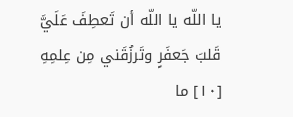يا اللّه يا اللّه أن تَعطِفَ عَلَيَّ قَلبَ جَعفَرٍ وتَرزُقَني مِن عِلمِهِ [١٠] ما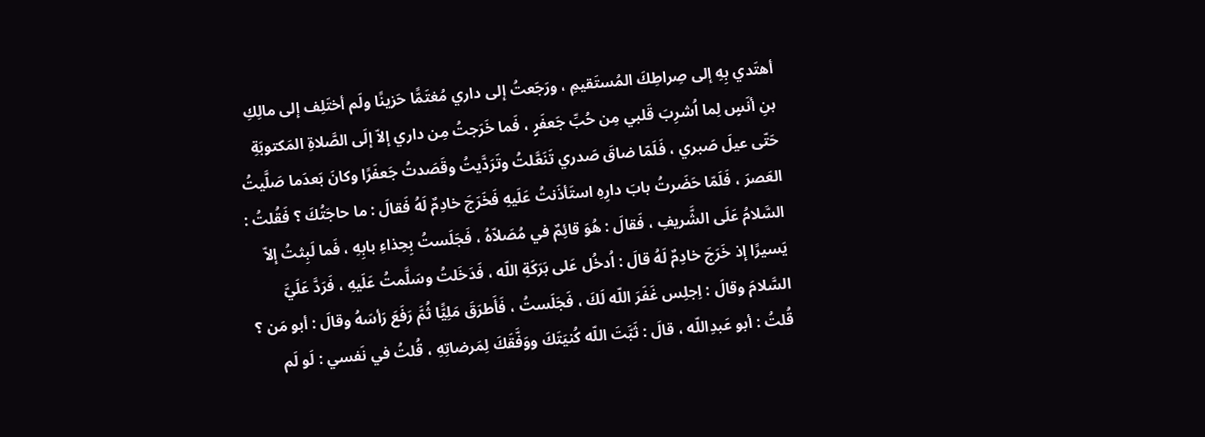أهتَدي بِهِ إلى صِراطِكَ المُستَقيمِ ، ورَجَعتُ إلى داري مُغتَمًّا حَزينًا ولَم أختَلِف إلى مالِكِ بنِ أنَسٍ لِما اُشرِبَ قَلبي مِن حُبِّ جَعفَرٍ ، فَما خَرَجتُ مِن داري إلاّ إلَى الصَّلاةِ المَكتوبَةِ حَتّى عيلَ صَبري ، فَلَمّا ضاقَ صَدري تَنَعَّلتُ وتَرَدَّيتُ وقَصَدتُ جَعفَرًا وكانَ بَعدَما صَلَّيتُ العَصرَ ، فَلَمّا حَضَرتُ بابَ دارِهِ استَأذَنتُ عَلَيهِ فَخَرَجَ خادِمٌ لَهُ فَقالَ : ما حاجَتُكَ ؟ فَقُلتُ : السَّلامُ عَلَى الشَّريفِ ، فَقالَ : هُوَ قائِمٌ في مُصَلاّهُ ، فَجَلَستُ بِحِذاءِ بابِهِ ، فَما لَبِثتُ إلاّ يَسيرًا إذ خَرَجَ خادِمٌ لَهُ قالَ : اُدخُل عَلى بَرَكَةِ اللّه ، فَدَخَلتُ وسَلَّمتُ عَلَيهِ ، فَرَدَّ عَلَيَّ السَّلامَ وقالَ : اِجلِس غَفَرَ اللّه لَكَ ، فَجَلَستُ ، فَأَطرَقَ مَلِيًّا ثُمَّ رَفَعَ رَأسَهُ وقالَ : أبو مَن ؟ قُلتُ : أبو عَبدِاللّه ، قالَ : ثَبَّتَ اللّه كُنيَتَكَ ووَفَّقَكَ لِمَرضاتِهِ ، قُلتُ في نَفسي : لَو لَم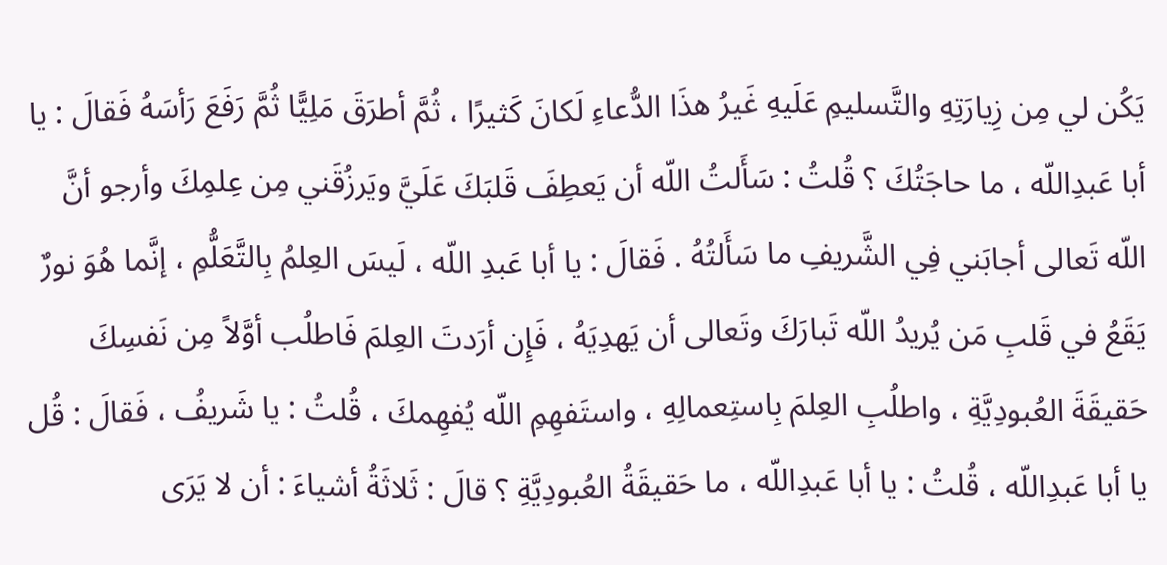يَكُن لي مِن زِيارَتِهِ والتَّسليمِ عَلَيهِ غَيرُ هذَا الدُّعاءِ لَكانَ كَثيرًا ، ثُمَّ أطرَقَ مَلِيًّا ثُمَّ رَفَعَ رَأسَهُ فَقالَ : يا أبا عَبدِاللّه ، ما حاجَتُكَ ؟ قُلتُ : سَأَلتُ اللّه أن يَعطِفَ قَلبَكَ عَلَيَّ ويَرزُقَني مِن عِلمِكَ وأرجو أنَّ اللّه تَعالى أجابَني فِي الشَّريفِ ما سَأَلتُهُ . فَقالَ : يا أبا عَبدِ اللّه ، لَيسَ العِلمُ بِالتَّعَلُّمِ ، إنَّما هُوَ نورٌ يَقَعُ في قَلبِ مَن يُريدُ اللّه تَبارَكَ وتَعالى أن يَهدِيَهُ ، فَإِن أرَدتَ العِلمَ فَاطلُب أوَّلاً مِن نَفسِكَ حَقيقَةَ العُبودِيَّةِ ، واطلُبِ العِلمَ بِاستِعمالِهِ ، واستَفهِمِ اللّه يُفهِمكَ ، قُلتُ : يا شَريفُ ، فَقالَ : قُل يا أبا عَبدِاللّه ، قُلتُ : يا أبا عَبدِاللّه ، ما حَقيقَةُ العُبودِيَّةِ ؟ قالَ : ثَلاثَةُ أشياءَ : أن لا يَرَى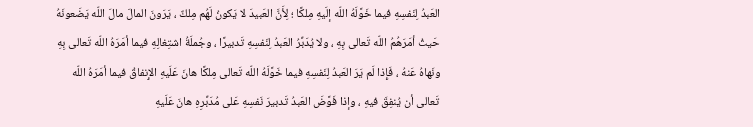العَبدُ لِنَفسِهِ فيما خَوَّلَهُ اللّه إلَيهِ مِلكًا ؛ لِأَنَّ العَبيدَ لا يَكونُ لَهُم مِلكٌ ، يَرَونَ المالَ مالَ اللّه يَضَعونَهُ حَيثُ أمَرَهُمُ اللّه تَعالى بِهِ ، ولا يُدَبِّرُ العَبدُ لِنَفسِهِ تَدبيرًا ، وجُملَةُ اشتِغالِهِ فيما أمَرَهُ اللّه تَعالى بِهِ ونَهاهُ عَنهُ ، فَإِذا لَم يَرَ العَبدُ لِنَفسِهِ فيما خَوَّلَهُ اللّه تَعالى مِلكًا هانَ عَلَيهِ الإِنفاقُ فيما أمَرَهُ اللّه تَعالى أن يُنفِقَ فيهِ ، وإذا فَوَّضَ العَبدُ تَدبيرَ نَفسِهِ عَلى مُدَبِّرِهِ هانَ عَلَيهِ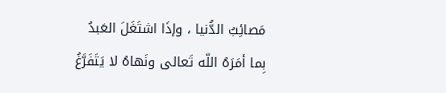مَصائِبُ الدُّنيا ، وإذَا اشتَغَلَ العَبدُ بِما أمَرَهُ اللّه تَعالى ونَهاهُ لا يَتَفَرَّغُ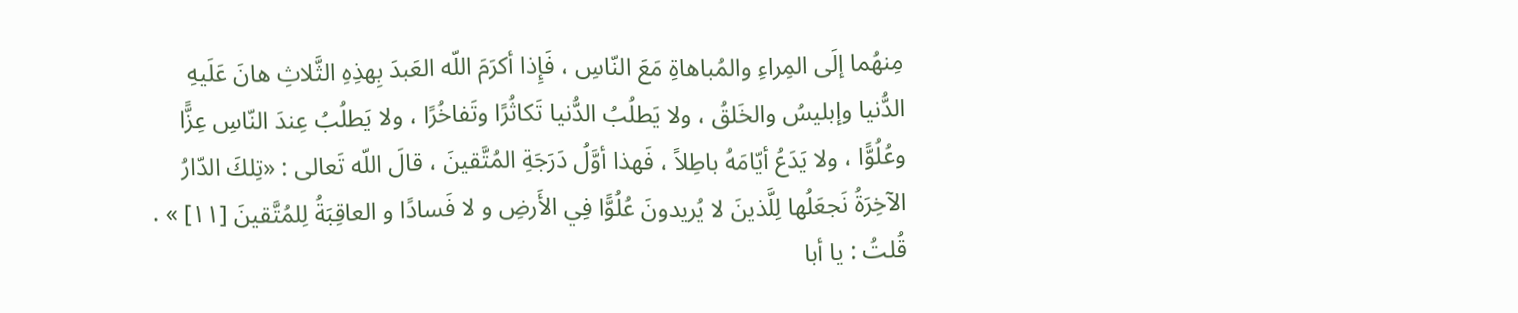مِنهُما إلَى المِراءِ والمُباهاةِ مَعَ النّاسِ ، فَإِذا أكرَمَ اللّه العَبدَ بِهذِهِ الثَّلاثِ هانَ عَلَيهِ الدُّنيا وإبليسُ والخَلقُ ، ولا يَطلُبُ الدُّنيا تَكاثُرًا وتَفاخُرًا ، ولا يَطلُبُ عِندَ النّاسِ عِزًّا وعُلُوًّا ، ولا يَدَعُ أيّامَهُ باطِلاً ، فَهذا أوَّلُ دَرَجَةِ المُتَّقينَ ، قالَ اللّه تَعالى : «تِلكَ الدّارُ الآخِرَةُ نَجعَلُها لِلَّذينَ لا يُريدونَ عُلُوًّا فِي الأَرضِ و لا فَسادًا و العاقِبَةُ لِلمُتَّقينَ [١١] » . قُلتُ : يا أبا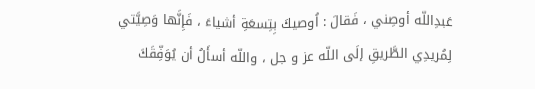عَبدِاللّه أوصِني ، فَقالَ : اُوصيكَ بِتِسعَةِ أشياءَ ، فَإِنَّها وَصِيَّتي لِمُريدِي الطَّريقِ إلَى اللّه عز و جل ، واللّه أسأَلُ أن يُوَفِّقَكَ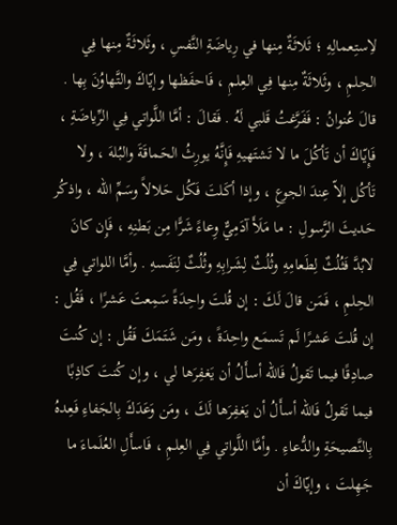لاِستِعمالِهِ ؛ ثَلاثَةٌ مِنها في رِياضَةِ النَّفسِ ، وثَلاثَةٌ مِنها فِي الحِلمِ ، وثَلاثَةٌ مِنها فِي العِلمِ ، فَاحفَظها وإيّاكَ والتَّهاوُنَ بِها . قالَ عُنوانُ : فَفَرَّغتُ قَلبي لَهُ . فَقالَ : أمَّا اللَّواتي فِي الرِّياضَةِ ، فَإِيّاكَ أن تَأكُلَ ما لا تَشتَهيهِ فَإِنَّهُ يورِثُ الحَماقَةَ والبُلهَ ، ولا تَأكُل إلاّ عِندَ الجوعِ ، وإذا أكَلتَ فَكُل حَلالاً وسَمِّ اللّه ، واذكُر حَديثَ الرَّسولِ : ما مَلَأَ آدَمِيٌّ وِعاءً شَرًّا مِن بَطنِهِ ، فَإِن كانَ لابُدَّ فَثُلُثٌ لِطَعامِهِ وثُلُثٌ لِشَرابِهِ وثُلُثٌ لِنَفَسهِ . وأمَّا اللواتي فِي الحِلمِ ، فَمَن قالَ لَكَ : إن قُلتَ واحِدَةً سَمِعتَ عَشرًا ، فَقُل : إن قُلتَ عَشرًا لَم تَسمَع واحِدَةً ، ومَن شَتَمَكَ فَقُل : إن كُنتَ صادِقًا فيما تَقولُ فَاللّه أسأَلُ أن يَغفِرَها لي ، وإن كُنتَ كاذِبًا فيما تَقولُ فَاللّه أسأَلُ أن يَغفِرَها لَكَ ، ومَن وَعَدَكَ بِالجَفاءِ فَعِدهُ بِالنَّصيحَةِ والدُّعاءِ . وأمَّا اللَّواتي فِي العِلمِ ، فَاسأَلِ العُلَماءَ ما جَهِلتَ ، وإيّاكَ أن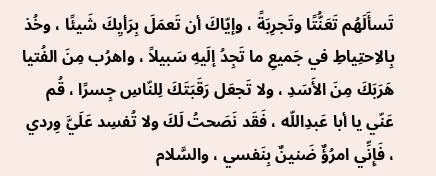تَسأَلَهُم تَعَنُّتًا وتَجرِبَةً ، وإيّاكَ أن تَعمَلَ بِرَأيِكَ شَيئًا ، وخُذ بِالاِحتِياطِ في جَميعِ ما تَجِدُ إلَيهِ سَبيلاً ، واهرُب مِنَ الفُتيا هَرَبَكَ مِنَ الأَسَدِ ، ولا تَجعَل رَقَبَتَكَ لِلنّاسِ جِسرًا ، قُم عَنّي يا أبا عَبدِاللّه ، فَقَد نَصَحتُ لَكَ ولا تُفسِد عَلَيَّ وِردي ، فَإِنِّي امرُؤٌ ضَنينٌ بِنَفسي ، والسَّلام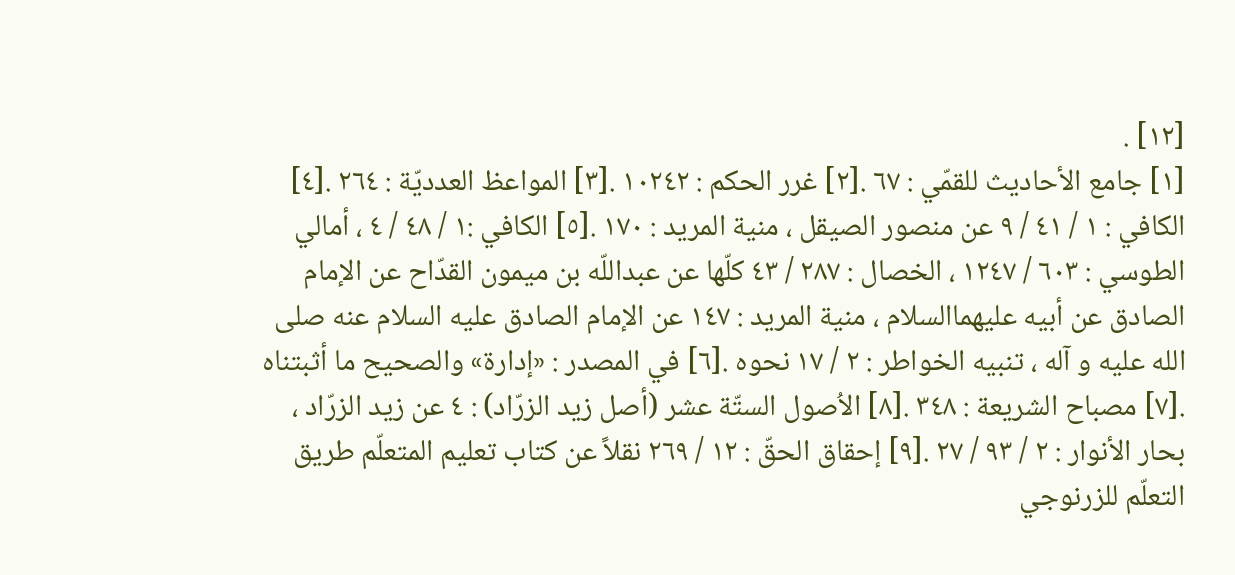[١٢] .
[١] جامع الأحاديث للقمّي : ٦٧ .[٢] غرر الحكم : ١٠٢٤٢ .[٣] المواعظ العدديّة : ٢٦٤ .[٤] الكافي : ١ / ٤١ / ٩ عن منصور الصيقل ، منية المريد : ١٧٠ .[٥] الكافي :١ / ٤٨ / ٤ ، أمالي الطوسي : ٦٠٣ / ١٢٤٧ ، الخصال : ٢٨٧ / ٤٣ كلّها عن عبداللّه بن ميمون القدّاح عن الإمام الصادق عن أبيه عليهماالسلام ، منية المريد : ١٤٧ عن الإمام الصادق عليه السلام عنه صلى الله عليه و آله ، تنبيه الخواطر : ٢ / ١٧ نحوه .[٦] في المصدر : «إدارة» والصحيح ما أثبتناه .[٧] مصباح الشريعة : ٣٤٨ .[٨] الاُصول الستّة عشر (أصل زيد الزرّاد) : ٤ عن زيد الزرّاد ، بحار الأنوار : ٢ / ٩٣ / ٢٧ .[٩] إحقاق الحقّ : ١٢ / ٢٦٩ نقلاً عن كتاب تعليم المتعلّم طريق التعلّم للزرنوجي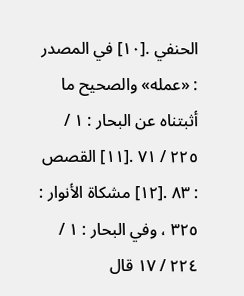الحنفي .[١٠] في المصدر : «عمله» والصحيح ما أثبتناه عن البحار : ١ / ٢٢٥ / ٧١ .[١١] القصص : ٨٣ .[١٢] مشكاة الأنوار : ٣٢٥ ، وفي البحار : ١ / ٢٢٤ / ١٧ قال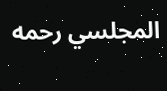المجلسي رحمه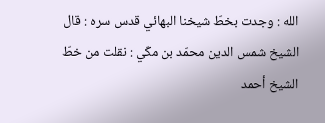الله : وجدت بخطّ شيخنا البهائي قدس سره : قال الشيخ شمس الدين محمّد بن مكّي : نقلت من خطّ الشيخ أحمد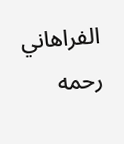الفراهاني رحمه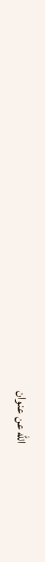الله عن عنوان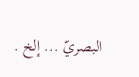البصريّ ... إلخ .